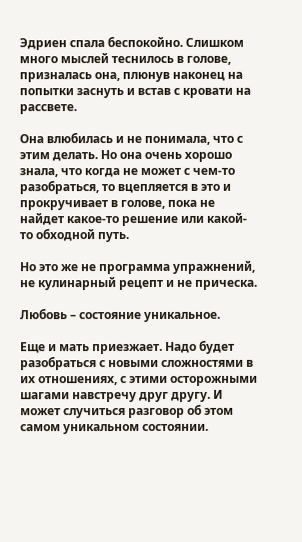Эдриен спала беспокойно. Слишком много мыслей теснилось в голове, призналась она, плюнув наконец на попытки заснуть и встав с кровати на рассвете.

Она влюбилась и не понимала, что с этим делать. Но она очень хорошо знала, что когда не может с чем-то разобраться, то вцепляется в это и прокручивает в голове, пока не найдет какое-то решение или какой-то обходной путь.

Но это же не программа упражнений, не кулинарный рецепт и не прическа.

Любовь – состояние уникальное.

Еще и мать приезжает. Надо будет разобраться с новыми сложностями в их отношениях, с этими осторожными шагами навстречу друг другу. И может случиться разговор об этом самом уникальном состоянии.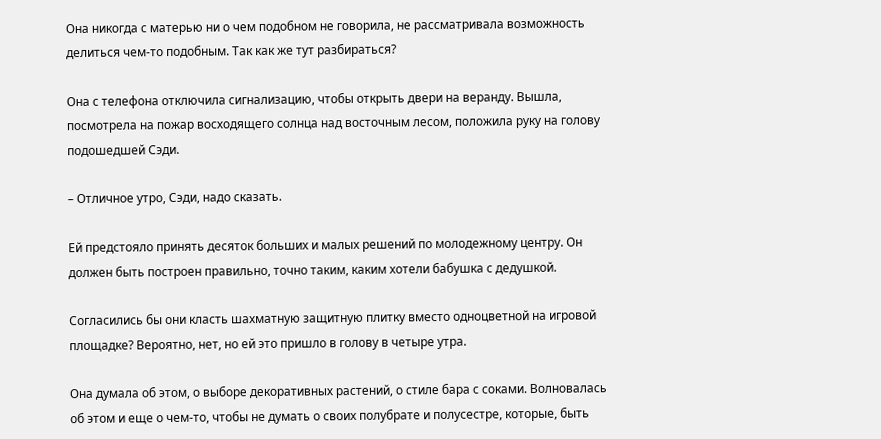Она никогда с матерью ни о чем подобном не говорила, не рассматривала возможность делиться чем-то подобным. Так как же тут разбираться?

Она с телефона отключила сигнализацию, чтобы открыть двери на веранду. Вышла, посмотрела на пожар восходящего солнца над восточным лесом, положила руку на голову подошедшей Сэди.

– Отличное утро, Сэди, надо сказать.

Ей предстояло принять десяток больших и малых решений по молодежному центру. Он должен быть построен правильно, точно таким, каким хотели бабушка с дедушкой.

Согласились бы они класть шахматную защитную плитку вместо одноцветной на игровой площадке? Вероятно, нет, но ей это пришло в голову в четыре утра.

Она думала об этом, о выборе декоративных растений, о стиле бара с соками. Волновалась об этом и еще о чем-то, чтобы не думать о своих полубрате и полусестре, которые, быть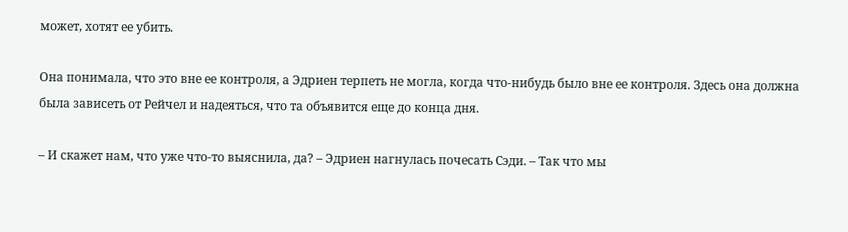может, хотят ее убить.

Она понимала, что это вне ее контроля, а Эдриен терпеть не могла, когда что-нибудь было вне ее контроля. Здесь она должна была зависеть от Рейчел и надеяться, что та объявится еще до конца дня.

– И скажет нам, что уже что-то выяснила, да? – Эдриен нагнулась почесать Сэди. – Так что мы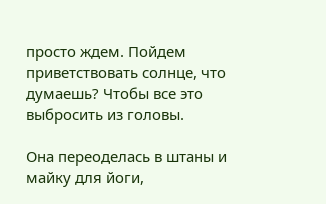просто ждем. Пойдем приветствовать солнце, что думаешь? Чтобы все это выбросить из головы.

Она переоделась в штаны и майку для йоги,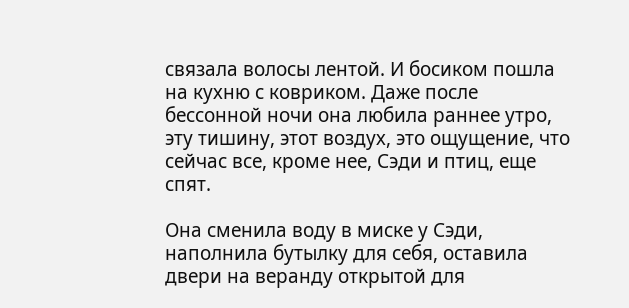связала волосы лентой. И босиком пошла на кухню с ковриком. Даже после бессонной ночи она любила раннее утро, эту тишину, этот воздух, это ощущение, что сейчас все, кроме нее, Сэди и птиц, еще спят.

Она сменила воду в миске у Сэди, наполнила бутылку для себя, оставила двери на веранду открытой для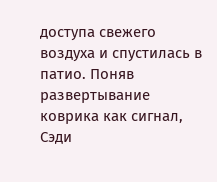доступа свежего воздуха и спустилась в патио. Поняв развертывание коврика как сигнал, Сэди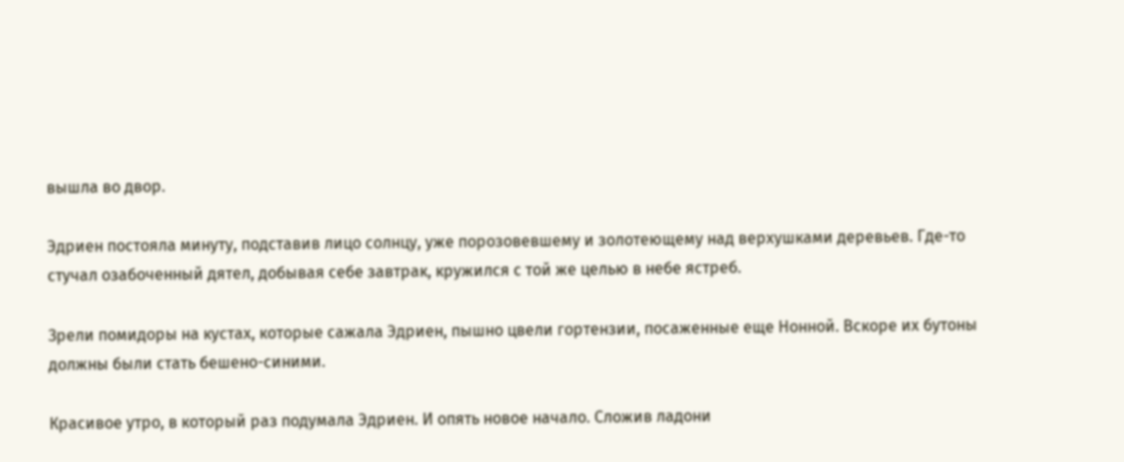вышла во двор.

Эдриен постояла минуту, подставив лицо солнцу, уже порозовевшему и золотеющему над верхушками деревьев. Где-то стучал озабоченный дятел, добывая себе завтрак, кружился с той же целью в небе ястреб.

Зрели помидоры на кустах, которые сажала Эдриен, пышно цвели гортензии, посаженные еще Нонной. Вскоре их бутоны должны были стать бешено-синими.

Красивое утро, в который раз подумала Эдриен. И опять новое начало. Сложив ладони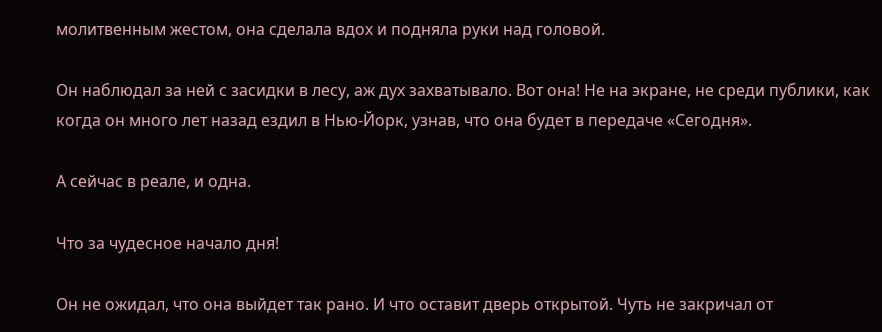молитвенным жестом, она сделала вдох и подняла руки над головой.

Он наблюдал за ней с засидки в лесу, аж дух захватывало. Вот она! Не на экране, не среди публики, как когда он много лет назад ездил в Нью-Йорк, узнав, что она будет в передаче «Сегодня».

А сейчас в реале, и одна.

Что за чудесное начало дня!

Он не ожидал, что она выйдет так рано. И что оставит дверь открытой. Чуть не закричал от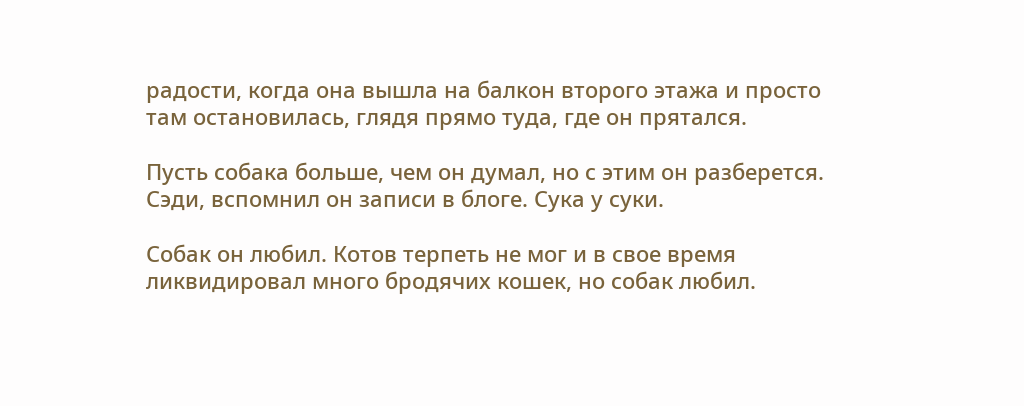радости, когда она вышла на балкон второго этажа и просто там остановилась, глядя прямо туда, где он прятался.

Пусть собака больше, чем он думал, но с этим он разберется. Сэди, вспомнил он записи в блоге. Сука у суки.

Собак он любил. Котов терпеть не мог и в свое время ликвидировал много бродячих кошек, но собак любил.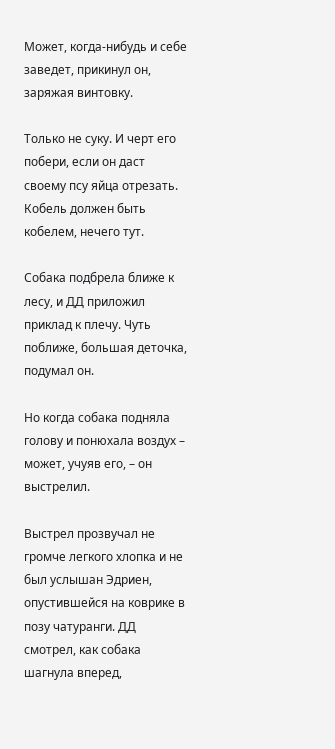Может, когда-нибудь и себе заведет, прикинул он, заряжая винтовку.

Только не суку. И черт его побери, если он даст своему псу яйца отрезать. Кобель должен быть кобелем, нечего тут.

Собака подбрела ближе к лесу, и ДД приложил приклад к плечу. Чуть поближе, большая деточка, подумал он.

Но когда собака подняла голову и понюхала воздух – может, учуяв его, – он выстрелил.

Выстрел прозвучал не громче легкого хлопка и не был услышан Эдриен, опустившейся на коврике в позу чатуранги. ДД смотрел, как собака шагнула вперед,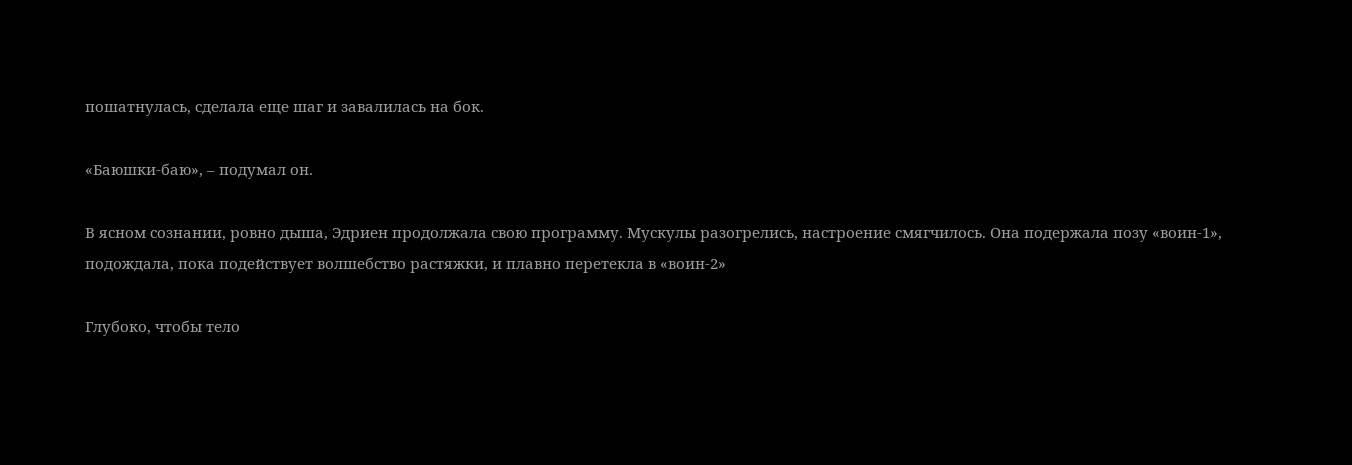пошатнулась, сделала еще шаг и завалилась на бок.

«Баюшки-баю», – подумал он.

В ясном сознании, ровно дыша, Эдриен продолжала свою программу. Мускулы разогрелись, настроение смягчилось. Она подержала позу «воин‑1», подождала, пока подействует волшебство растяжки, и плавно перетекла в «воин‑2»

Глубоко, чтобы тело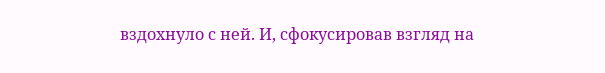вздохнуло с ней. И, сфокусировав взгляд на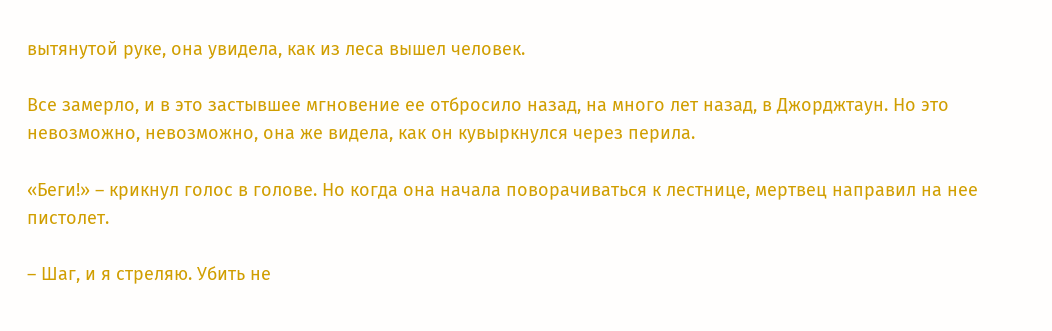вытянутой руке, она увидела, как из леса вышел человек.

Все замерло, и в это застывшее мгновение ее отбросило назад, на много лет назад, в Джорджтаун. Но это невозможно, невозможно, она же видела, как он кувыркнулся через перила.

«Беги!» – крикнул голос в голове. Но когда она начала поворачиваться к лестнице, мертвец направил на нее пистолет.

– Шаг, и я стреляю. Убить не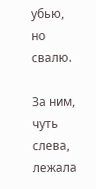убью, но свалю.

За ним, чуть слева, лежала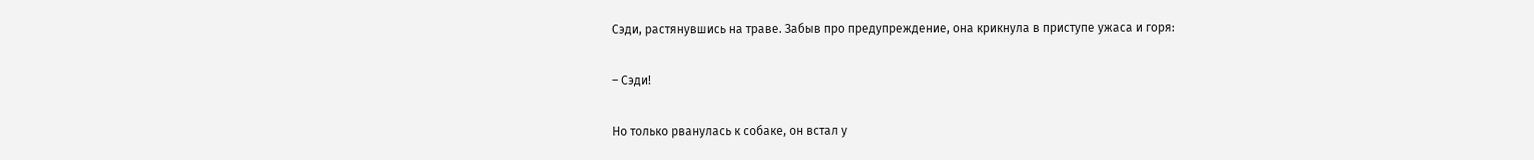Сэди, растянувшись на траве. Забыв про предупреждение, она крикнула в приступе ужаса и горя:

– Сэди!

Но только рванулась к собаке, он встал у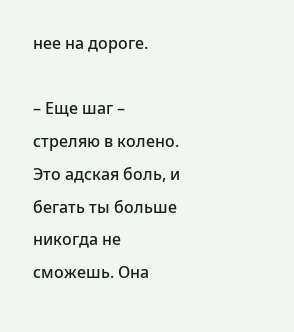нее на дороге.

– Еще шаг – стреляю в колено. Это адская боль, и бегать ты больше никогда не сможешь. Она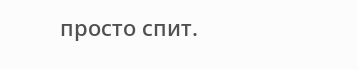просто спит.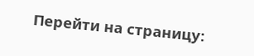Перейти на страницу: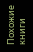Похожие книги